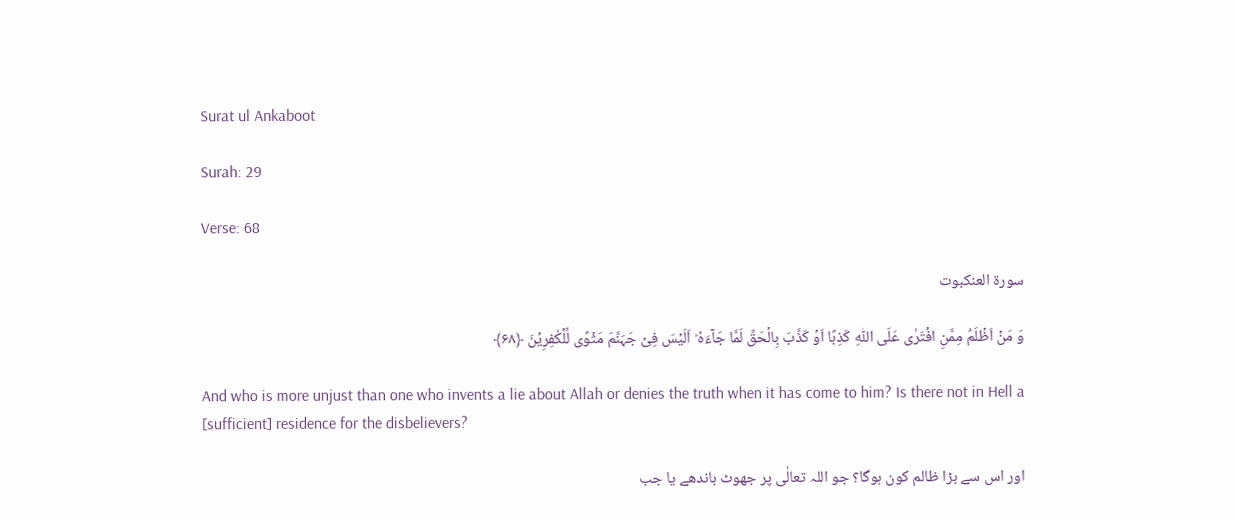Surat ul Ankaboot

Surah: 29

Verse: 68

سورة العنكبوت

وَ مَنۡ اَظۡلَمُ مِمَّنِ افۡتَرٰی عَلَی اللّٰہِ کَذِبًا اَوۡ کَذَّبَ بِالۡحَقِّ لَمَّا جَآءَہٗ ؕ اَلَیۡسَ فِیۡ جَہَنَّمَ مَثۡوًی لِّلۡکٰفِرِیۡنَ ﴿۶۸﴾

And who is more unjust than one who invents a lie about Allah or denies the truth when it has come to him? Is there not in Hell a [sufficient] residence for the disbelievers?

اور اس سے بڑا ظالم کون ہوگا؟ جو اللہ تعالٰی پر جھوٹ باندھے یا جب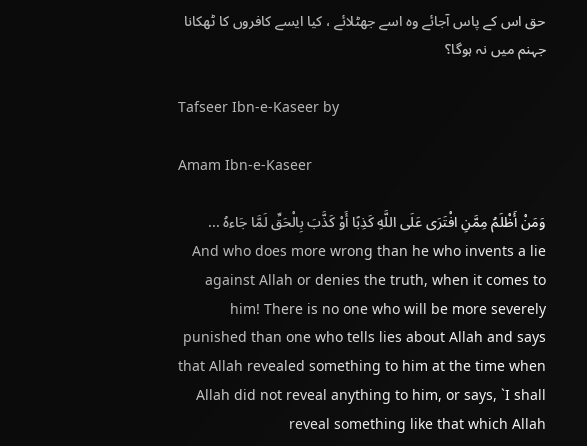حق اس کے پاس آجائے وہ اسے جھٹلائے ، کیا ایسے کافروں کا ٹھکانا جہنم میں نہ ہوگا؟

Tafseer Ibn-e-Kaseer by

Amam Ibn-e-Kaseer

وَمَنْ أَظْلَمُ مِمَّنِ افْتَرَى عَلَى اللَّهِ كَذِبًا أَوْ كَذَّبَ بِالْحَقِّ لَمَّا جَاءهُ ... And who does more wrong than he who invents a lie against Allah or denies the truth, when it comes to him! There is no one who will be more severely punished than one who tells lies about Allah and says that Allah revealed something to him at the time when Allah did not reveal anything to him, or says, `I shall reveal something like that which Allah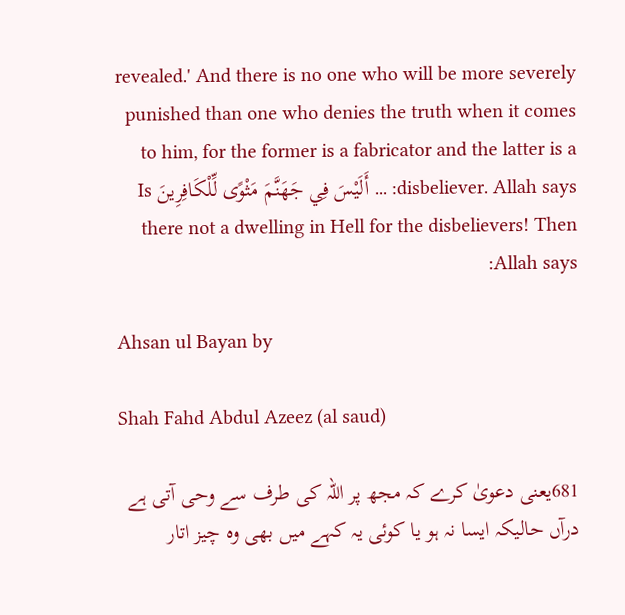revealed.' And there is no one who will be more severely punished than one who denies the truth when it comes to him, for the former is a fabricator and the latter is a disbeliever. Allah says: ... أَلَيْسَ فِي جَهَنَّمَ مَثْوًى لِّلْكَافِرِينَ Is there not a dwelling in Hell for the disbelievers! Then Allah says:

Ahsan ul Bayan by

Shah Fahd Abdul Azeez (al saud)

681یعنی دعویٰ کرے کہ مجھ پر اللہ کی طرف سے وحی آتی ہے درآں حالیکہ ایسا نہ ہو یا کوئی یہ کہے میں بھی وہ چیز اتار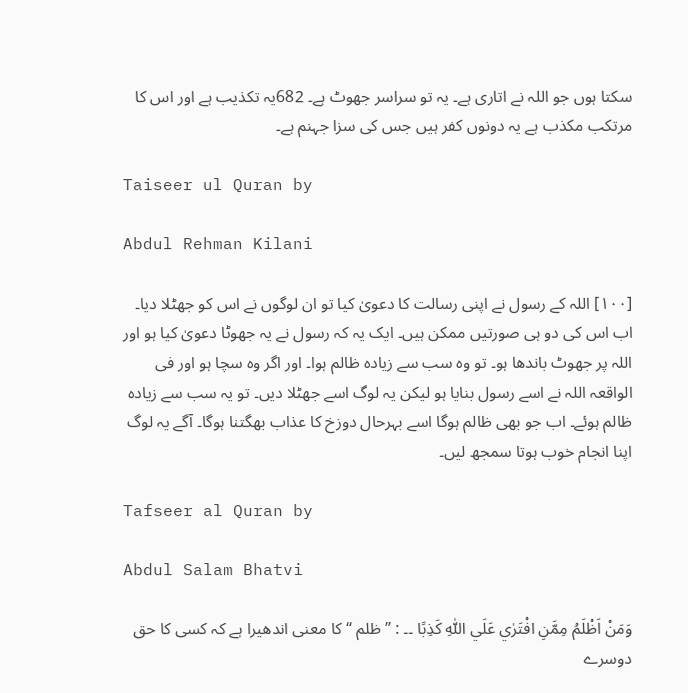سکتا ہوں جو اللہ نے اتاری ہے۔ یہ تو سراسر جھوٹ ہے۔ 682یہ تکذیب ہے اور اس کا مرتکب مکذب ہے یہ دونوں کفر ہیں جس کی سزا جہنم ہے۔

Taiseer ul Quran by

Abdul Rehman Kilani

[١٠٠] اللہ کے رسول نے اپنی رسالت کا دعویٰ کیا تو ان لوگوں نے اس کو جھٹلا دیا۔ اب اس کی دو ہی صورتیں ممکن ہیں۔ ایک یہ کہ رسول نے یہ جھوٹا دعویٰ کیا ہو اور اللہ پر جھوٹ باندھا ہو۔ تو وہ سب سے زیادہ ظالم ہوا۔ اور اگر وہ سچا ہو اور فی الواقعہ اللہ نے اسے رسول بنایا ہو لیکن یہ لوگ اسے جھٹلا دیں۔ تو یہ سب سے زیادہ ظالم ہوئے۔ اب جو بھی ظالم ہوگا اسے بہرحال دوزخ کا عذاب بھگتنا ہوگا۔ آگے یہ لوگ اپنا انجام خوب ہوتا سمجھ لیں۔

Tafseer al Quran by

Abdul Salam Bhatvi

وَمَنْ اَظْلَمُ مِمَّنِ افْتَرٰي عَلَي اللّٰهِ كَذِبًا ۔۔ : ” ظلم “ کا معنی اندھیرا ہے کہ کسی کا حق دوسرے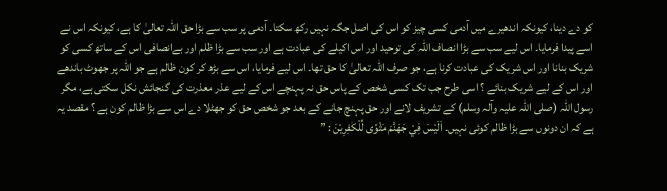کو دے دینا، کیونکہ اندھیرے میں آدمی کسی چیز کو اس کی اصل جگہ نہیں رکھ سکتا۔ آدمی پر سب سے بڑا حق اللہ تعالیٰ کا ہے، کیونکہ اس نے اسے پیدا فرمایا۔ اس لیے سب سے بڑا انصاف اللہ کی توحید اور اس اکیلے کی عبادت ہے اور سب سے بڑا ظلم اور بےانصافی اس کے ساتھ کسی کو شریک بنانا اور اس شریک کی عبادت کرنا ہے، جو صرف اللہ تعالیٰ کا حق تھا۔ اس لیے فرمایا، اس سے بڑھ کر کون ظالم ہے جو اللہ پر جھوٹ باندھے اور اس کے لیے شریک بنائے ؟ اسی طرح جب تک کسی شخص کے پاس حق نہ پہنچے اس کے لیے عذر معذرت کی گنجائش نکل سکتی ہے، مگر رسول اللہ (صلی اللہ علیہ وآلہ وسلم) کے تشریف لانے اور حق پہنچ جانے کے بعد جو شخص حق کو جھٹلا دے اس سے بڑا ظالم کون ہے ؟ مقصد یہ ہے کہ ان دونوں سے بڑا ظالم کوئی نہیں۔ اَلَيْسَ فِيْ جَهَنَّمَ مَثْوًى لِّلْكٰفِرِيْنَ : ”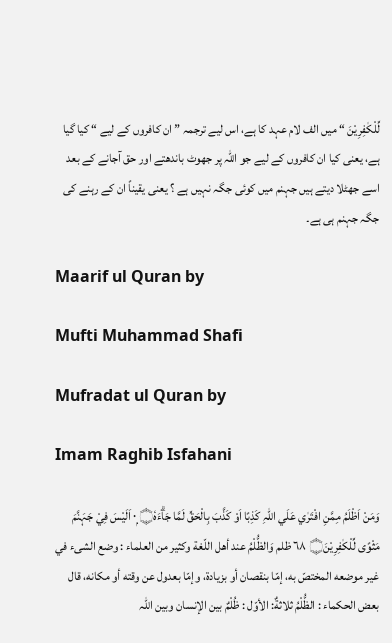لِّلْكٰفِرِيْنَ “ میں الف لام عہد کا ہے، اس لیے ترجمہ ” ان کافروں کے لیے “ کیا گیا ہے، یعنی کیا ان کافروں کے لیے جو اللہ پر جھوٹ باندھتے اور حق آجانے کے بعد اسے جھٹلا دیتے ہیں جہنم میں کوئی جگہ نہیں ہے ؟ یعنی یقیناً ان کے رہنے کی جگہ جہنم ہی ہے۔

Maarif ul Quran by

Mufti Muhammad Shafi

Mufradat ul Quran by

Imam Raghib Isfahani

وَمَنْ اَظْلَمُ مِمَّنِ افْتَرٰي عَلَي اللہِ كَذِبًا اَوْ كَذَّبَ بِالْحَقِّ لَمَّا جَاۗءَہٗ۝ ٠ۭ اَلَيْسَ فِيْ جَہَنَّمَ مَثْوًى لِّلْكٰفِرِيْنَ۝ ٦٨ ظلم وَالظُّلْمُ عند أهل اللّغة وكثير من العلماء : وضع الشیء في غير موضعه المختصّ به، إمّا بنقصان أو بزیادة، وإمّا بعدول عن وقته أو مکانه، قال بعض الحکماء : الظُّلْمُ ثلاثةٌ: الأوّل : ظُلْمٌ بين الإنسان وبین اللہ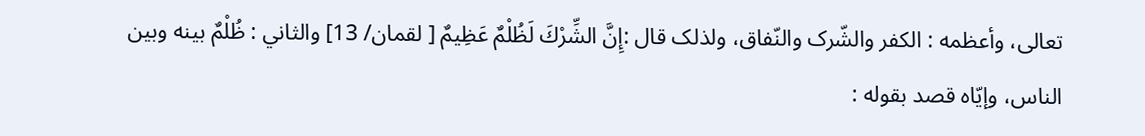تعالی، وأعظمه : الکفر والشّرک والنّفاق، ولذلک قال :إِنَّ الشِّرْكَ لَظُلْمٌ عَظِيمٌ [ لقمان/ 13] والثاني : ظُلْمٌ بينه وبین الناس، وإيّاه قصد بقوله :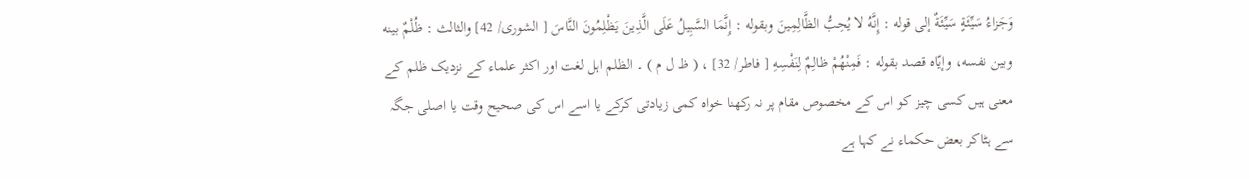وَجَزاءُ سَيِّئَةٍ سَيِّئَةٌ إلى قوله : إِنَّهُ لا يُحِبُّ الظَّالِمِينَ وبقوله : إِنَّمَا السَّبِيلُ عَلَى الَّذِينَ يَظْلِمُونَ النَّاسَ [ الشوری/ 42] والثالث : ظُلْمٌ بينه وبین نفسه، وإيّاه قصد بقوله : فَمِنْهُمْ ظالِمٌ لِنَفْسِهِ [ فاطر/ 32] ، ( ظ ل م ) ۔ الظلم اہل لغت اور اکثر علماء کے نزدیک ظلم کے معنی ہیں کسی چیز کو اس کے مخصوص مقام پر نہ رکھنا خواہ کمی زیادتی کرکے یا اسے اس کی صحیح وقت یا اصلی جگہ سے ہٹاکر بعض حکماء نے کہا ہے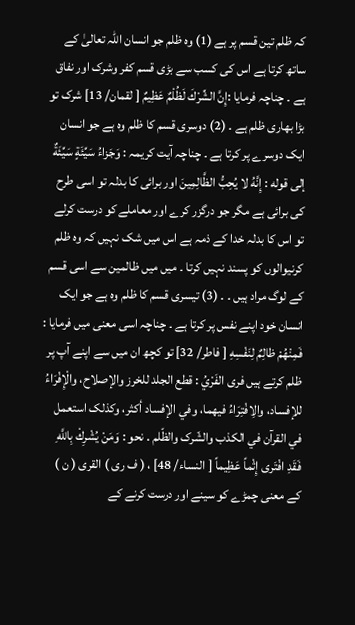کہ ظلم تین قسم پر ہے (1) وہ ظلم جو انسان اللہ تعالیٰ کے ساتھ کرتا ہے اس کی کسب سے بڑی قسم کفر وشرک اور نفاق ہے ۔ چناچہ فرمایا :إِنَّ الشِّرْكَ لَظُلْمٌ عَظِيمٌ [ لقمان/ 13] شرک تو بڑا بھاری ظلم ہے ۔ (2) دوسری قسم کا ظلم وہ ہے جو انسان ایک دوسرے پر کرتا ہے ۔ چناچہ آیت کریمہ : وَجَزاءُ سَيِّئَةٍ سَيِّئَةٌ إلى قوله : إِنَّهُ لا يُحِبُّ الظَّالِمِينَ اور برائی کا بدلہ تو اسی طرح کی برائی ہے مگر جو درگزر کرے اور معاملے کو درست کرلے تو اس کا بدلہ خدا کے ذمہ ہے اس میں شک نہیں کہ وہ ظلم کرنیوالوں کو پسند نہیں کرتا ۔ میں میں ظالمین سے اسی قسم کے لوگ مراد ہیں ۔ ۔ (3) تیسری قسم کا ظلم وہ ہے جو ایک انسان خود اپنے نفس پر کرتا ہے ۔ چناچہ اسی معنی میں فرمایا : فَمِنْهُمْ ظالِمٌ لِنَفْسِهِ [ فاطر/ 32] تو کچھ ان میں سے اپنے آپ پر ظلم کرتے ہیں فری الفَرْيُ : قطع الجلد للخرز والإصلاح، والْإِفْرَاءُ للإفساد، والِافْتِرَاءُ فيهما، وفي الإفساد أكثر، وکذلک استعمل في القرآن في الکذب والشّرک والظّلم . نحو : وَمَنْ يُشْرِكْ بِاللَّهِ فَقَدِ افْتَرى إِثْماً عَظِيماً [ النساء/ 48] ، ( ف ری ) القری ( ن ) کے معنی چمڑے کو سینے اور درست کرنے کے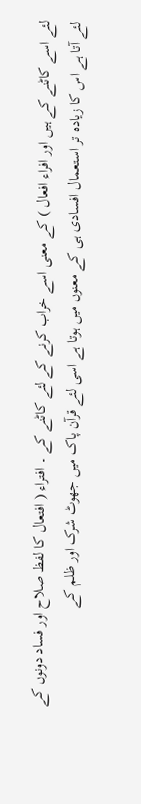لئے اسے کاٹنے کے ہیں اور افراء افعال ) کے معنی اسے خراب کرنے کے لئے کاٹنے کے ۔ افتراء ( افتعال کا لفظ صلاح اور فساد دونوں کے لئے آتا ہے اس کا زیادہ تر استعمال افسادی ہی کے معنوں میں ہوتا ہے اسی لئے قرآن پاک میں جھوٹ شرک اور ظلم کے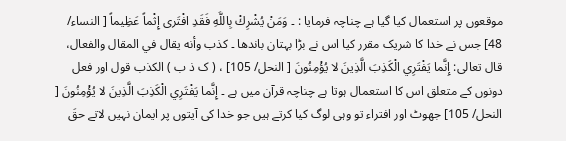موقعوں پر استعمال کیا گیا ہے چناچہ فرمایا : ۔ وَمَنْ يُشْرِكْ بِاللَّهِ فَقَدِ افْتَرى إِثْماً عَظِيماً [ النساء/ 48] جس نے خدا کا شریک مقرر کیا اس نے بڑا بہتان باندھا ۔ كذب وأنه يقال في المقال والفعال، قال تعالی: إِنَّما يَفْتَرِي الْكَذِبَ الَّذِينَ لا يُؤْمِنُونَ [ النحل/ 105] ، ( ک ذ ب ) الکذب قول اور فعل دونوں کے متعلق اس کا استعمال ہوتا ہے چناچہ قرآن میں ہے ۔ إِنَّما يَفْتَرِي الْكَذِبَ الَّذِينَ لا يُؤْمِنُونَ [ النحل/ 105] جھوٹ اور افتراء تو وہی لوگ کیا کرتے ہیں جو خدا کی آیتوں پر ایمان نہیں لاتے حقَ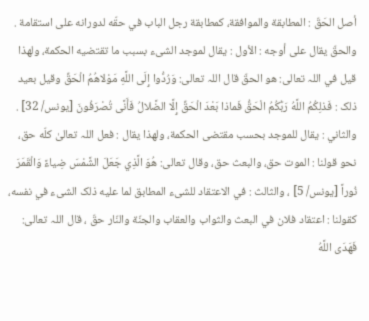أصل الحَقّ : المطابقة والموافقة، کمطابقة رجل الباب في حقّه لدورانه علی استقامة . والحقّ يقال علی أوجه : الأول : يقال لموجد الشیء بسبب ما تقتضيه الحکمة، ولهذا قيل في اللہ تعالی: هو الحقّ قال اللہ تعالی: وَرُدُّوا إِلَى اللَّهِ مَوْلاهُمُ الْحَقِّ وقیل بعید ذلک : فَذلِكُمُ اللَّهُ رَبُّكُمُ الْحَقُّ فَماذا بَعْدَ الْحَقِّ إِلَّا الضَّلالُ فَأَنَّى تُصْرَفُونَ [يونس/ 32] . والثاني : يقال للموجد بحسب مقتضی الحکمة، ولهذا يقال : فعل اللہ تعالیٰ كلّه حق، نحو قولنا : الموت حق، والبعث حق، وقال تعالی: هُوَ الَّذِي جَعَلَ الشَّمْسَ ضِياءً وَالْقَمَرَ نُوراً [يونس/ 5] ، والثالث : في الاعتقاد للشیء المطابق لما عليه ذلک الشیء في نفسه، کقولنا : اعتقاد فلان في البعث والثواب والعقاب والجنّة والنّار حقّ ، قال اللہ تعالی: فَهَدَى اللَّهُ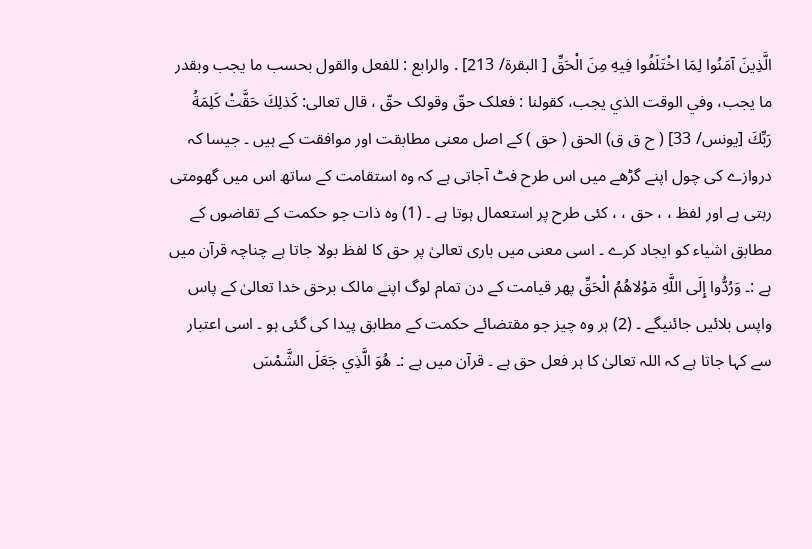الَّذِينَ آمَنُوا لِمَا اخْتَلَفُوا فِيهِ مِنَ الْحَقِّ [ البقرة/ 213] . والرابع : للفعل والقول بحسب ما يجب وبقدر ما يجب، وفي الوقت الذي يجب، کقولنا : فعلک حقّ وقولک حقّ ، قال تعالی: كَذلِكَ حَقَّتْ كَلِمَةُ رَبِّكَ [يونس/ 33] ( ح ق ق) الحق ( حق ) کے اصل معنی مطابقت اور موافقت کے ہیں ۔ جیسا کہ دروازے کی چول اپنے گڑھے میں اس طرح فٹ آجاتی ہے کہ وہ استقامت کے ساتھ اس میں گھومتی رہتی ہے اور لفظ ، ، حق ، ، کئی طرح پر استعمال ہوتا ہے ۔ (1) وہ ذات جو حکمت کے تقاضوں کے مطابق اشیاء کو ایجاد کرے ۔ اسی معنی میں باری تعالیٰ پر حق کا لفظ بولا جاتا ہے چناچہ قرآن میں ہے :۔ وَرُدُّوا إِلَى اللَّهِ مَوْلاهُمُ الْحَقِّ پھر قیامت کے دن تمام لوگ اپنے مالک برحق خدا تعالیٰ کے پاس واپس بلائیں جائنیگے ۔ (2) ہر وہ چیز جو مقتضائے حکمت کے مطابق پیدا کی گئی ہو ۔ اسی اعتبار سے کہا جاتا ہے کہ اللہ تعالیٰ کا ہر فعل حق ہے ۔ قرآن میں ہے :۔ هُوَ الَّذِي جَعَلَ الشَّمْسَ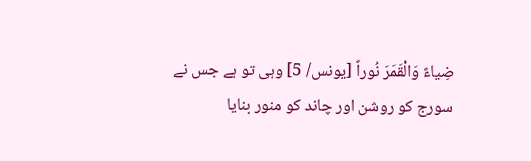ضِياءً وَالْقَمَرَ نُوراً [يونس/ 5] وہی تو ہے جس نے سورج کو روشن اور چاند کو منور بنایا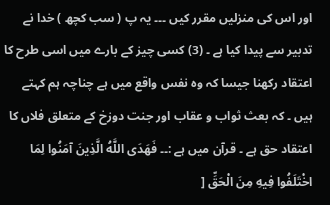اور اس کی منزلیں مقرر کیں ۔۔۔ یہ پ ( سب کچھ ) خدا نے تدبیر سے پیدا کیا ہے ۔ (3) کسی چیز کے بارے میں اسی طرح کا اعتقاد رکھنا جیسا کہ وہ نفس واقع میں ہے چناچہ ہم کہتے ہیں ۔ کہ بعث ثواب و عقاب اور جنت دوزخ کے متعلق فلاں کا اعتقاد حق ہے ۔ قرآن میں ہے :۔۔ فَهَدَى اللَّهُ الَّذِينَ آمَنُوا لِمَا اخْتَلَفُوا فِيهِ مِنَ الْحَقِّ [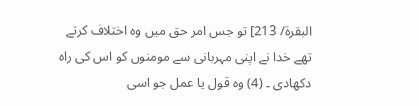البقرة/ 213] تو جس امر حق میں وہ اختلاف کرتے تھے خدا نے اپنی مہربانی سے مومنوں کو اس کی راہ دکھادی ۔ (4) وہ قول یا عمل جو اسی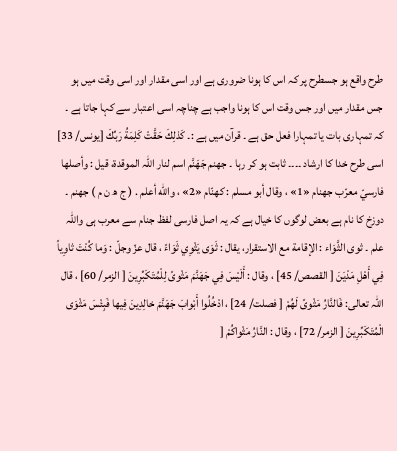طرح واقع ہو جسطرح پر کہ اس کا ہونا ضروری ہے اور اسی مقدار اور اسی وقت میں ہو جس مقدار میں اور جس وقت اس کا ہونا واجب ہے چناچہ اسی اعتبار سے کہا جاتا ہے ۔ کہ تمہاری بات یا تمہارا فعل حق ہے ۔ قرآن میں ہے :۔ كَذلِكَ حَقَّتْ كَلِمَةُ رَبِّكَ [يونس/ 33] اسی طرح خدا کا ارشاد ۔۔۔۔ ثابت ہو کر رہا ۔ جهنم جَهَنَّم اسم لنار اللہ الموقدة، قيل : وأصلها فارسيّ معرّب جهنام «1» ، وقال أبو مسلم : كهنّام «2» ، والله أعلم . ( ج ھ ن م ) جھنم ۔ دوزخ کا نام ہے بعض لوگوں کا خیال ہے کہ یہ اصل فارسی لفظ جنام سے معرب ہی واللہ علم ۔ ثوی الثَّوَاء : الإقامة مع الاستقرار، يقال : ثَوَى يَثْوِي ثَوَاءً ، قال عزّ وجلّ : وَما كُنْتَ ثاوِياً فِي أَهْلِ مَدْيَنَ [ القصص/ 45] ، وقال : أَلَيْسَ فِي جَهَنَّمَ مَثْوىً لِلْمُتَكَبِّرِينَ [ الزمر/ 60] ، قال اللہ تعالی: فَالنَّارُ مَثْوىً لَهُمْ [ فصلت/ 24] ، ادْخُلُوا أَبْوابَ جَهَنَّمَ خالِدِينَ فِيها فَبِئْسَ مَثْوَى الْمُتَكَبِّرِينَ [ الزمر/ 72] ، وقال : النَّارُ مَثْواكُمْ [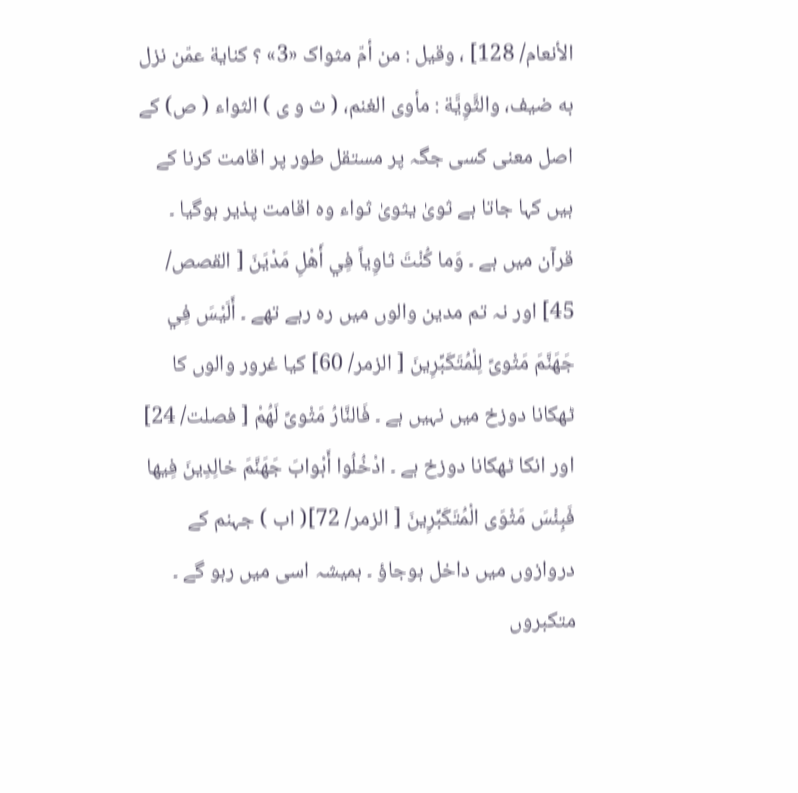الأنعام/ 128] ، وقیل : من أمّ مثواک «3» ؟ كناية عمّن نزل به ضيف، والثَّوِيَّة : مأوى الغنم، ( ث و ی ) الثواء ( ص) کے اصل معنی کسی جگہ پر مستقل طور پر اقامت کرنا کے ہیں کہا جاتا ہے ثویٰ یثویٰ ثواء وہ اقامت پذیر ہوگیا ۔ قرآن میں ہے ۔ وَما كُنْتَ ثاوِياً فِي أَهْلِ مَدْيَنَ [ القصص/ 45] اور نہ تم مدین والوں میں رہ رہے تھے ۔ أَلَيْسَ فِي جَهَنَّمَ مَثْوىً لِلْمُتَكَبِّرِينَ [ الزمر/ 60] کیا غرور والوں کا ٹھکانا دوزخ میں نہیں ہے ۔ فَالنَّارُ مَثْوىً لَهُمْ [ فصلت/ 24] اور انکا ٹھکانا دوزخ ہے ۔ ادْخُلُوا أَبْوابَ جَهَنَّمَ خالِدِينَ فِيها فَبِئْسَ مَثْوَى الْمُتَكَبِّرِينَ [ الزمر/ 72]( اب ) جہنم کے دروازوں میں داخل ہوجاؤ ۔ ہمیشہ اسی میں رہو گے ۔ متکبروں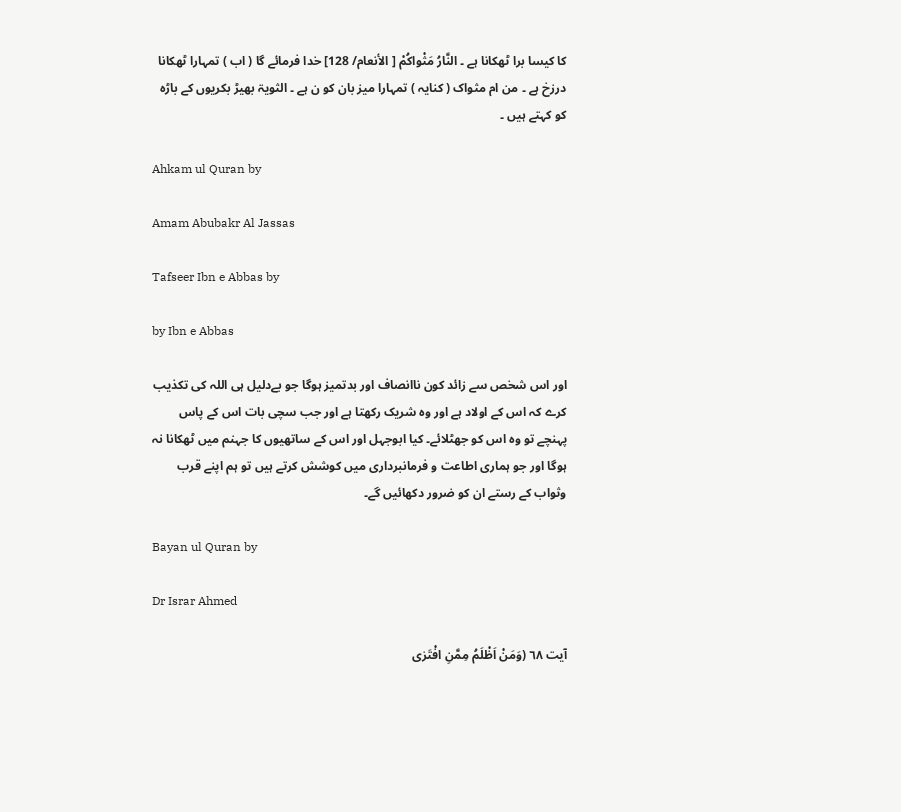کا کیسا برا ٹھکانا ہے ۔ النَّارُ مَثْواكُمْ [ الأنعام/ 128] خدا فرمائے گا ( اب ) تمہارا ٹھکانا درزخ ہے ۔ من ام مثواک ( کنایہ ) تمہارا میز بان کو ن ہے ۔ الثویۃ بھیڑ بکریوں کے باڑہ کو کہتے ہیں ۔

Ahkam ul Quran by

Amam Abubakr Al Jassas

Tafseer Ibn e Abbas by

by Ibn e Abbas

اور اس شخص سے زائد کون ناانصاف اور بدتمیز ہوگا جو بےدلیل ہی اللہ کی تکذیب کرے کہ اس کے اولاد ہے اور وہ شریک رکھتا ہے اور جب سچی بات اس کے پاس پہنچے تو وہ اس کو جھٹلائے۔ کیا ابوجہل اور اس کے ساتھیوں کا جہنم میں ٹھکانا نہ ہوگا اور جو ہماری اطاعت و فرمانبرداری میں کوشش کرتے ہیں تو ہم اپنے قرب وثواب کے رستے ان کو ضرور دکھائیں گے۔

Bayan ul Quran by

Dr Israr Ahmed

آیت ٦٨ (وَمَنْ اَظْلَمُ مِمَّنِ افْتَرٰی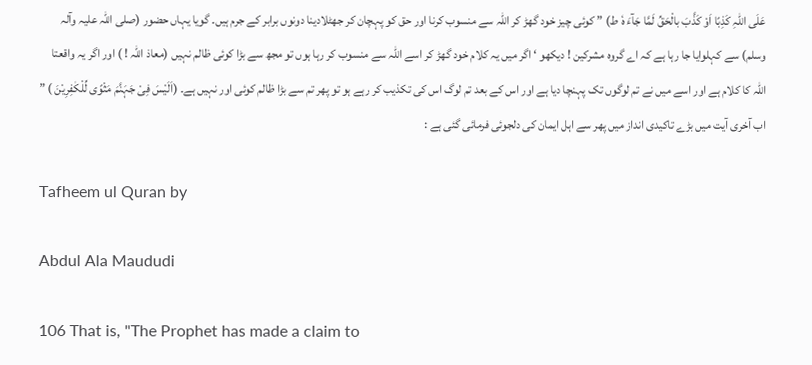عَلَی اللّٰہِ کَذِبًا اَوْ کَذَّبَ بالْحَقِّ لَمَّا جَآءَ ہٗ ط) ” کوئی چیز خود گھڑ کر اللہ سے منسوب کرنا اور حق کو پہچان کر جھٹلادینا دونوں برابر کے جرم ہیں۔ گویا یہاں حضور (صلی اللہ علیہ وآلہ وسلم) سے کہلوایا جا رہا ہے کہ اے گروہ مشرکین ! دیکھو ‘ اگر میں یہ کلام خود گھڑ کر اسے اللہ سے منسوب کر رہا ہوں تو مجھ سے بڑا کوئی ظالم نہیں (معاذ اللہ ! ) اور اگر یہ واقعتا اللہ کا کلام ہے اور اسے میں نے تم لوگوں تک پہنچا دیا ہے اور اس کے بعد تم لوگ اس کی تکذیب کر رہے ہو تو پھر تم سے بڑا ظالم کوئی اور نہیں ہے۔ (اَلَیْسَ فِیْ جَہَنَّمَ مَثْوًی لِّلْکٰفِرِیْنَ ) ” اب آخری آیت میں بڑے تاکیدی انداز میں پھر سے اہل ایمان کی دلجوئی فرمائی گئی ہے :

Tafheem ul Quran by

Abdul Ala Maududi

106 That is, "The Prophet has made a claim to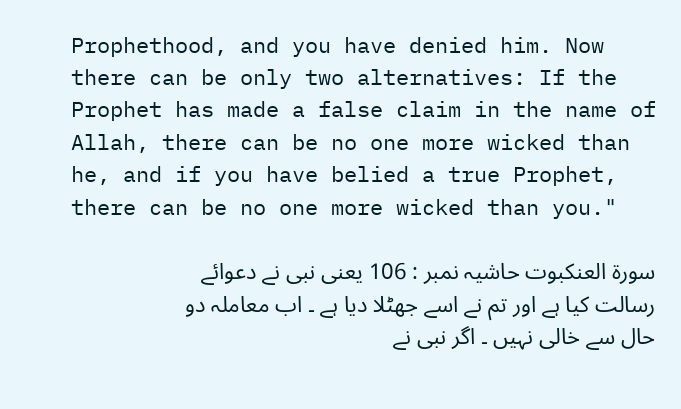Prophethood, and you have denied him. Now there can be only two alternatives: If the Prophet has made a false claim in the name of Allah, there can be no one more wicked than he, and if you have belied a true Prophet, there can be no one more wicked than you."

سورة العنکبوت حاشیہ نمبر : 106 یعنی نبی نے دعوائے رسالت کیا ہے اور تم نے اسے جھٹلا دیا ہے ۔ اب معاملہ دو حال سے خالی نہیں ۔ اگر نبی نے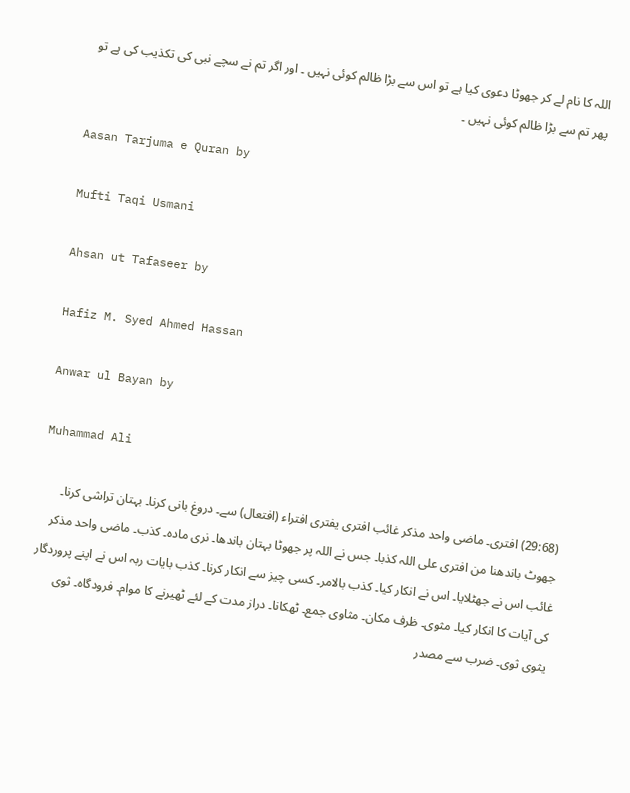اللہ کا نام لے کر جھوٹا دعوی کیا ہے تو اس سے بڑا ظالم کوئی نہیں ۔ اور اگر تم نے سچے نبی کی تکذیب کی ہے تو پھر تم سے بڑا ظالم کوئی نہیں ۔

Aasan Tarjuma e Quran by

Mufti Taqi Usmani

Ahsan ut Tafaseer by

Hafiz M. Syed Ahmed Hassan

Anwar ul Bayan by

Muhammad Ali

(29:68) افتری۔ ماضی واحد مذکر غائب افتری یفتری افتراء (افتعال) سے۔ دروغ بانی کرنا۔ بہتان تراشی کرنا۔ جھوٹ باندھنا من افتری علی اللہ کذبا۔ جس نے اللہ پر جھوٹا بہتان باندھا۔ نری مادہ۔ کذب۔ ماضی واحد مذکر غائب اس نے جھٹلایا۔ اس نے انکار کیا۔ کذب بالامر۔ کسی چیز سے انکار کرنا۔ کذب بایات ربہ اس نے اپنے پروردگار کی آیات کا انکار کیا۔ مثوی۔ ظرف مکان۔ مثاوی جمع۔ ٹھکانا۔ دراز مدت کے لئے ٹھیرنے کا موام۔ فرودگاہ۔ ثوی یثوی ثوی۔ ضرب سے مصدر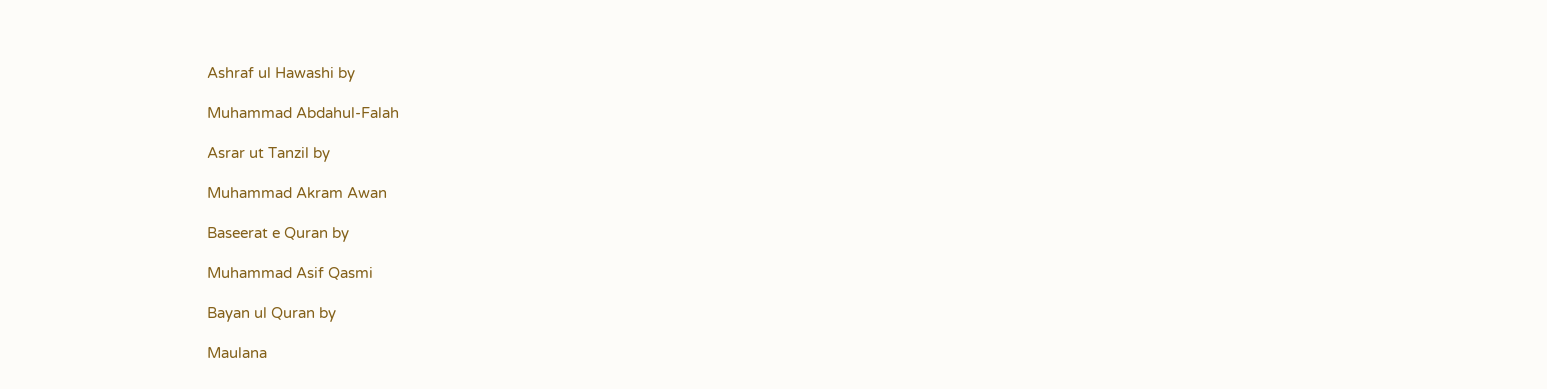Ashraf ul Hawashi by

Muhammad Abdahul-Falah

Asrar ut Tanzil by

Muhammad Akram Awan

Baseerat e Quran by

Muhammad Asif Qasmi

Bayan ul Quran by

Maulana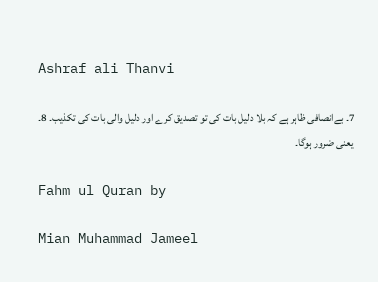Ashraf ali Thanvi

7۔ بےانصافی ظاہر ہے کہ بلا دلیل بات کی تو تصدیق کرے اور دلیل والی بات کی تکذیب۔ 8۔ یعنی ضرور ہوگا۔

Fahm ul Quran by

Mian Muhammad Jameel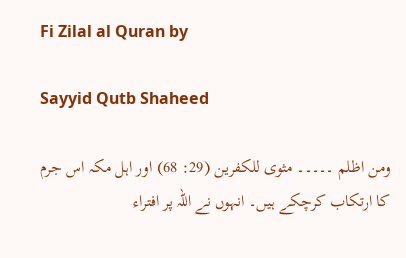Fi Zilal al Quran by

Sayyid Qutb Shaheed

ومن اظلم ۔۔۔۔۔ مثوی للکفرین (29: 68) اور اہل مکہ اس جرم کا ارتکاب کرچکے ہیں۔ انہوں نے اللہ پر افتراء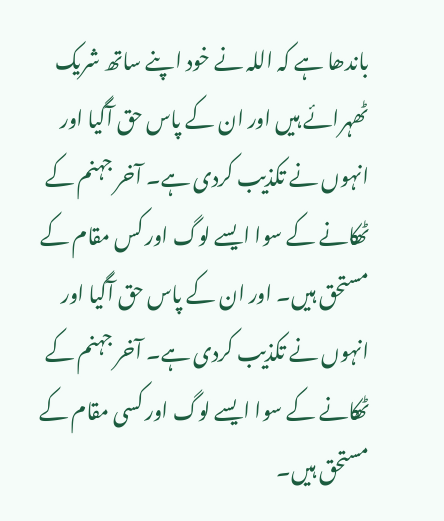باندھا ہے کہ اللہ نے خود اپنے ساتھ شریک ٹھہرائے ہیں اور ان کے پاس حق آگیا اور انہوں نے تکذیب کردی ہے۔ آخر جہنم کے ٹھکانے کے سوا ایسے لوگ اور کس مقام کے مستحق ہیں۔ اور ان کے پاس حق آگیا اور انہوں نے تکذیب کردی ہے۔ آخر جہنم کے ٹھکانے کے سوا ایسے لوگ اور کسی مقام کے مستحق ہیں۔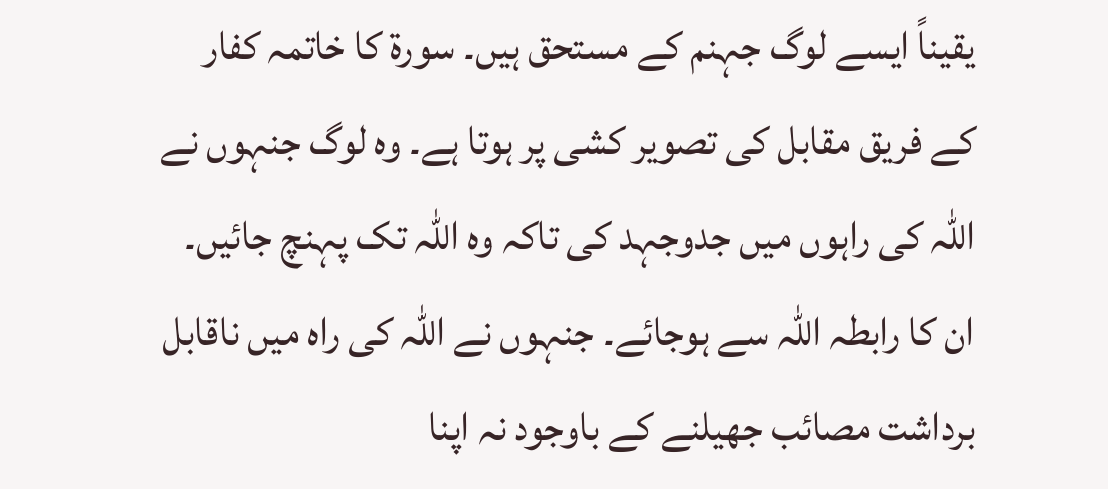یقیناً ایسے لوگ جہنم کے مستحق ہیں۔ سورة کا خاتمہ کفار کے فریق مقابل کی تصویر کشی پر ہوتا ہے۔ وہ لوگ جنہوں نے اللہ کی راہوں میں جدوجہد کی تاکہ وہ اللہ تک پہنچ جائیں۔ ان کا رابطہ اللہ سے ہوجائے۔ جنہوں نے اللہ کی راہ میں ناقابل برداشت مصائب جھیلنے کے باوجود نہ اپنا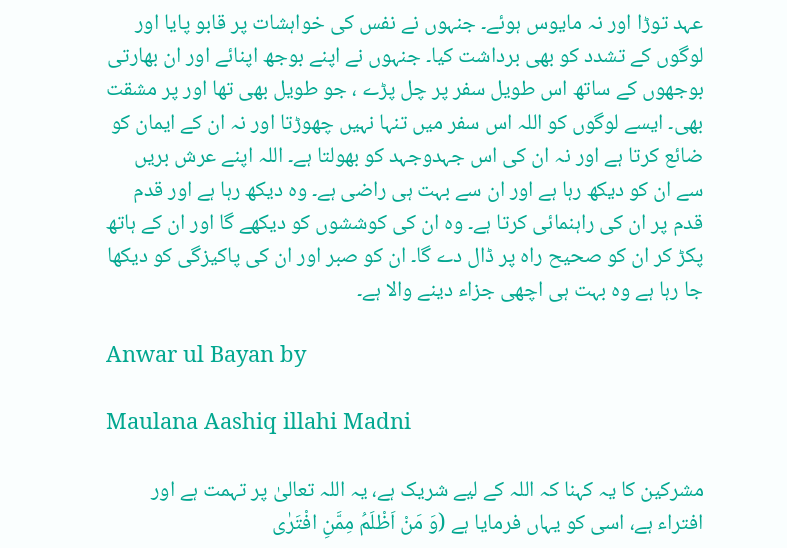عہد توڑا اور نہ مایوس ہوئے۔ جنہوں نے نفس کی خواہشات پر قابو پایا اور لوگوں کے تشدد کو بھی برداشت کیا۔ جنہوں نے اپنے بوجھ اپنائے اور ان بھارتی بوجھوں کے ساتھ اس طویل سفر پر چل پڑے ، جو طویل بھی تھا اور پر مشقت بھی۔ ایسے لوگوں کو اللہ اس سفر میں تنہا نہیں چھوڑتا اور نہ ان کے ایمان کو ضائع کرتا ہے اور نہ ان کی اس جہدوجہد کو بھولتا ہے۔ اللہ اپنے عرش بریں سے ان کو دیکھ رہا ہے اور ان سے بہت ہی راضی ہے۔ وہ دیکھ رہا ہے اور قدم قدم پر ان کی راہنمائی کرتا ہے۔ وہ ان کی کوششوں کو دیکھے گا اور ان کے ہاتھ پکڑ کر ان کو صحیح راہ پر ڈال دے گا۔ ان کو صبر اور ان کی پاکیزگی کو دیکھا جا رہا ہے وہ بہت ہی اچھی جزاء دینے والا ہے۔

Anwar ul Bayan by

Maulana Aashiq illahi Madni

مشرکین کا یہ کہنا کہ اللہ کے لیے شریک ہے، یہ اللہ تعالیٰ پر تہمت ہے اور افتراء ہے، اسی کو یہاں فرمایا ہے (وَ مَنْ اَظْلَمُ مِمَّنِ افْتَرٰی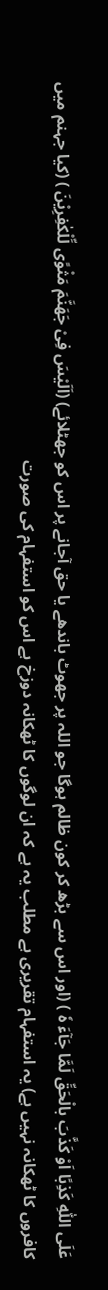عَلَی اللّٰہِ کَذِبًا اَوْ کَذَّبَ بالْحَقِّ لَمَّا جَآءَ ہٗ ) (اور اس سے بڑھ کر کون ظالم ہوگا جو اللہ پر جھوٹ باندھے یا حق آجانے پر اس کو جھٹلائے) (اَلَیْسَ فِیْ جَھَنَّمَ مَثْوًی لِّلْکٰفِرِیْنَ ) (کیا جہنم میں کافروں کا ٹھکانہ نہیں ہے) یہ استفہام تقریری ہے مطلب یہ ہے کہ ان لوگوں کا ٹھکانہ دوزخ ہے اس کو استفہام کی صورت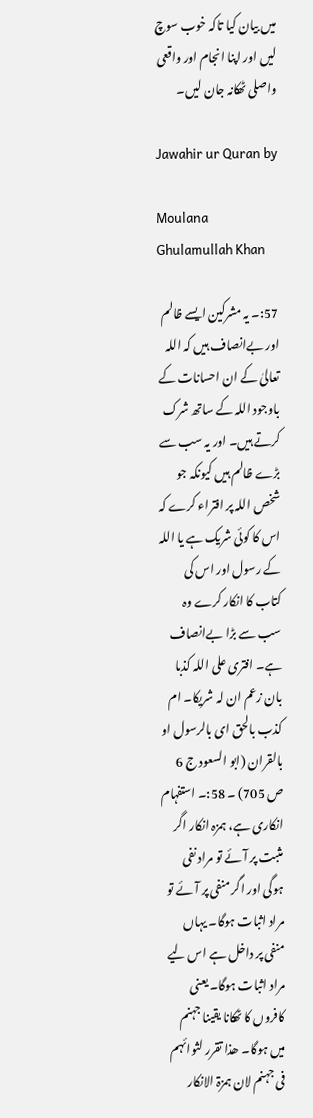میں بیان کیا تاکہ خوب سوچ لیں اور اپنا انجام اور واقعی واصلی ٹھکانہ جان لیں۔

Jawahir ur Quran by

Moulana Ghulamullah Khan

57:۔ یہ مشرکین ایسے ظالم اور بےانصاف ہیں کہ اللہ تعالیٰ کے ان احسانات کے باوجود اللہ کے ساتھ شرک کرتے ہیں۔ اور یہ سب سے بڑے ظالم ہیں کیونکہ جو شخص اللہ پر افتراء کرے کہ اس کا کوئی شریک ہے یا اللہ کے رسول اور اس کی کتاب کا انکار کرے وہ سب سے بڑا بےانصاف ہے۔ افتری علی اللہ کذبا بان زعم ان لہ شریکا۔ ام کذب بالحق ای بالرسول او بالقران (ابو السعود ج 6 ص 705) ۔ 58:۔ استفہام انکاری ہے، ہمزہ انکار اگر مثبت پر آئے تو مراد نفی ہوگی اور اگر منفی پر آئے تو مراد اثبات ہوگا۔ یہاں منفی پر داخل ہے اس لیے مراد اثبات ہوگا۔ یعنی کافروں کا ٹھکانا یقینا جہنم میں ہوگا۔ ھذا تقرر لثوائہم فی جہنم لان ہمزۃ الانکار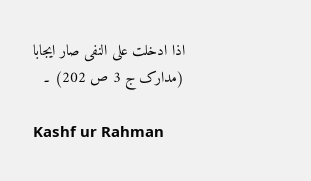اذا ادخلت علی النفی صار ایجابا (مدارک ج 3 ص 202) ۔

Kashf ur Rahman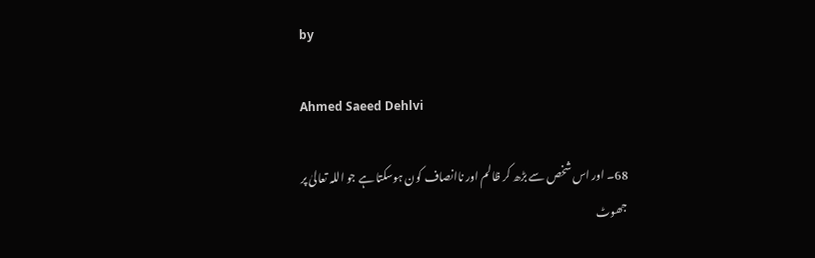by

Ahmed Saeed Dehlvi

68۔ اور اس شخص سے بڑھ کر ظالم اور ناانصاف کون ہوسکتا ہے جو اللہ تعالیٰ پر جھوٹ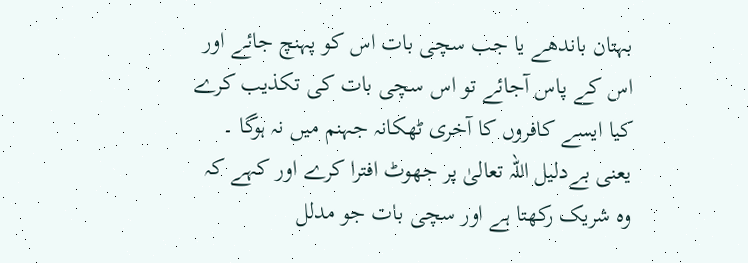بہتان باندھے یا جب سچی بات اس کو پہنچ جائے اور اس کے پاس آجائے تو اس سچی بات کی تکذیب کرے کیا ایسے کافروں کا آخری ٹھکانہ جہنم میں نہ ہوگا ۔ یعنی بےدلیل اللہ تعالیٰ پر جھوٹ افترا کرے اور کہے کہ وہ شریک رکھتا ہے اور سچی بات جو مدلل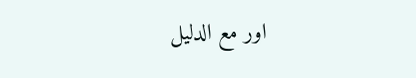اور مع الدلیل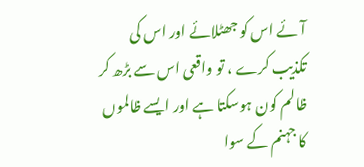آئے اس کو جھٹلائے اور اس کی تکذیب کرے ، تو واقعی اس سے بڑھ کر ظالم کون ہوسکتا ہے اور ایسے ظالموں کا جہنم کے سوا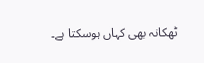ٹھکانہ بھی کہاں ہوسکتا ہے۔